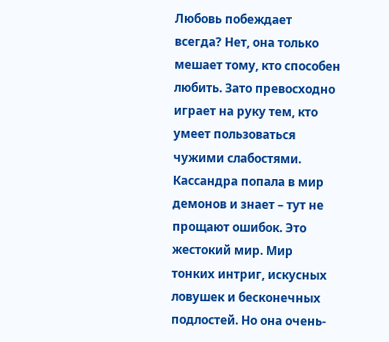Любовь побеждает всегда? Нет, она только мешает тому, кто способен любить. Зато превосходно играет на руку тем, кто умеет пользоваться чужими слабостями. Кассандра попала в мир демонов и знает – тут не прощают ошибок. Это жестокий мир. Мир тонких интриг, искусных ловушек и бесконечных подлостей. Но она очень-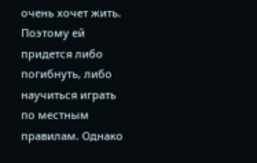очень хочет жить. Поэтому ей придется либо погибнуть, либо научиться играть по местным правилам. Однако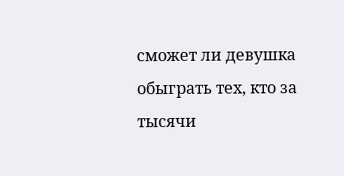сможет ли девушка обыграть тех, кто за тысячи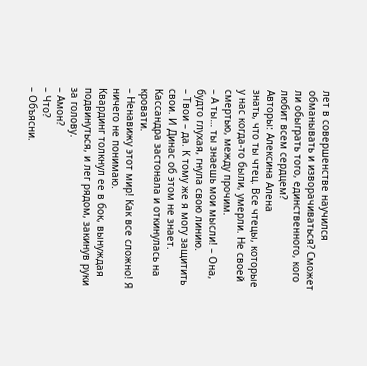лет в совершенстве научился обманывать и изворачиваться? Сможет ли обыграть того, единственного, кого любит всем сердцем?
Авторы: Алексина Алена
знать, что ты чтец. Все чтецы, которые у нас когда-то были, умерли. Не своей смертью, между прочим.
– А ты… ты знаешь мои мысли! – Она, будто глухая, гнула свою линию.
– Твои – да. К тому же я могу защитить свои. И Динас об этом не знает.
Кассандра застонала и откинулась на кровати.
– Ненавижу этот мир! Как все сложно! Я ничего не понимаю.
Квардинг толкнул ее в бок, вынуждая подвинуться, и лег рядом, закинув руки за голову.
– Амон?
– Что?
– Объясни.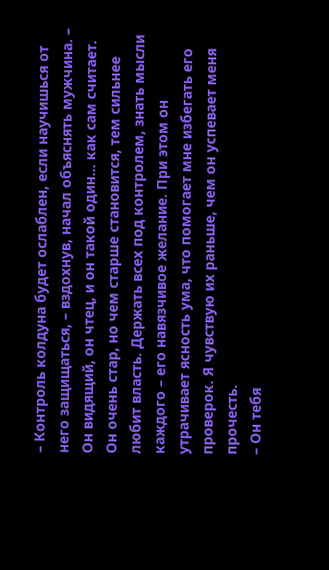– Контроль колдуна будет ослаблен, если научишься от него защищаться, – вздохнув, начал объяснять мужчина. – Он видящий, он чтец, и он такой один… как сам считает. Он очень стар, но чем старше становится, тем сильнее любит власть. Держать всех под контролем, знать мысли каждого – его навязчивое желание. При этом он утрачивает ясность ума, что помогает мне избегать его проверок. Я чувствую их раньше, чем он успевает меня прочесть.
– Он тебя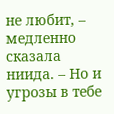не любит, – медленно сказала ниида. – Но и угрозы в тебе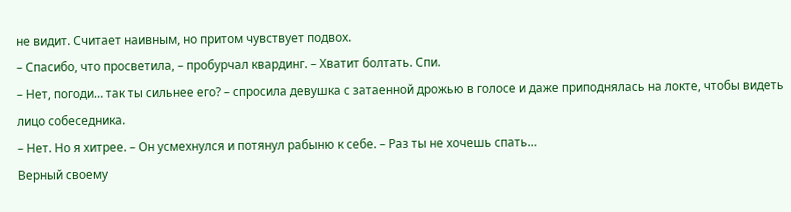не видит. Считает наивным, но притом чувствует подвох.
– Спасибо, что просветила, – пробурчал квардинг. – Хватит болтать. Спи.
– Нет, погоди… так ты сильнее его? – спросила девушка с затаенной дрожью в голосе и даже приподнялась на локте, чтобы видеть лицо собеседника.
– Нет. Но я хитрее. – Он усмехнулся и потянул рабыню к себе. – Раз ты не хочешь спать…
Верный своему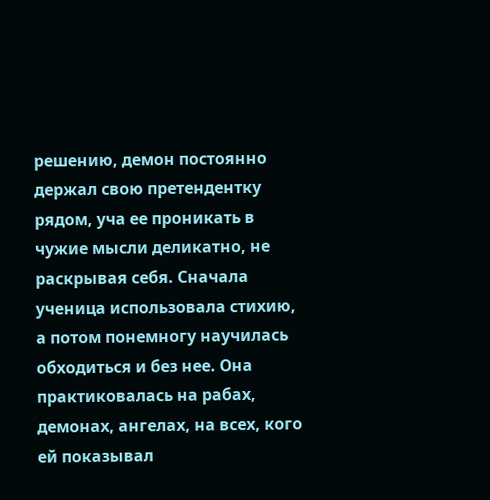решению, демон постоянно держал свою претендентку рядом, уча ее проникать в чужие мысли деликатно, не раскрывая себя. Сначала ученица использовала стихию, а потом понемногу научилась обходиться и без нее. Она практиковалась на рабах, демонах, ангелах, на всех, кого ей показывал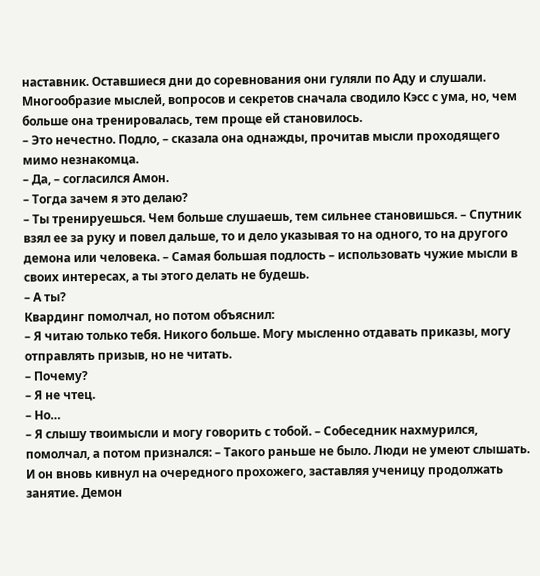наставник. Оставшиеся дни до соревнования они гуляли по Аду и слушали. Многообразие мыслей, вопросов и секретов сначала сводило Кэсс с ума, но, чем больше она тренировалась, тем проще ей становилось.
– Это нечестно. Подло, – сказала она однажды, прочитав мысли проходящего мимо незнакомца.
– Да, – согласился Амон.
– Тогда зачем я это делаю?
– Ты тренируешься. Чем больше слушаешь, тем сильнее становишься. – Спутник взял ее за руку и повел дальше, то и дело указывая то на одного, то на другого демона или человека. – Самая большая подлость – использовать чужие мысли в своих интересах, а ты этого делать не будешь.
– А ты?
Квардинг помолчал, но потом объяснил:
– Я читаю только тебя. Никого больше. Могу мысленно отдавать приказы, могу отправлять призыв, но не читать.
– Почему?
– Я не чтец.
– Но…
– Я слышу твоимысли и могу говорить с тобой. – Собеседник нахмурился, помолчал, а потом признался: – Такого раньше не было. Люди не умеют слышать.
И он вновь кивнул на очередного прохожего, заставляя ученицу продолжать занятие. Демон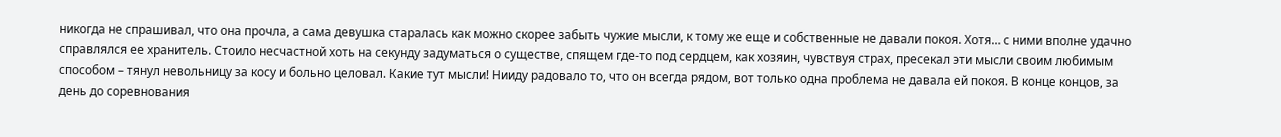никогда не спрашивал, что она прочла, а сама девушка старалась как можно скорее забыть чужие мысли, к тому же еще и собственные не давали покоя. Хотя… с ними вполне удачно справлялся ее хранитель. Стоило несчастной хоть на секунду задуматься о существе, спящем где-то под сердцем, как хозяин, чувствуя страх, пресекал эти мысли своим любимым способом – тянул невольницу за косу и больно целовал. Какие тут мысли! Нииду радовало то, что он всегда рядом, вот только одна проблема не давала ей покоя. В конце концов, за день до соревнования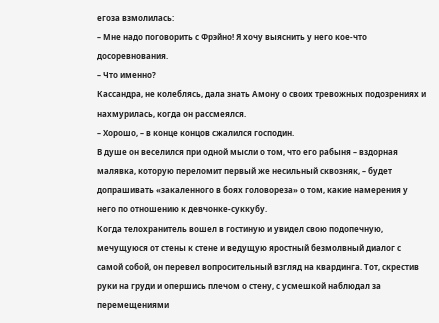егоза взмолилась:
– Мне надо поговорить с Фрэйно! Я хочу выяснить у него кое-что досоревнования.
– Что именно?
Кассандра, не колеблясь, дала знать Амону о своих тревожных подозрениях и нахмурилась, когда он рассмеялся.
– Хорошо, – в конце концов сжалился господин.
В душе он веселился при одной мысли о том, что его рабыня – вздорная малявка, которую переломит первый же несильный сквозняк, – будет допрашивать «закаленного в боях головореза» о том, какие намерения у него по отношению к девчонке-суккубу.
Когда телохранитель вошел в гостиную и увидел свою подопечную, мечущуюся от стены к стене и ведущую яростный безмолвный диалог с самой собой, он перевел вопросительный взгляд на квардинга. Тот, скрестив руки на груди и опершись плечом о стену, с усмешкой наблюдал за перемещениями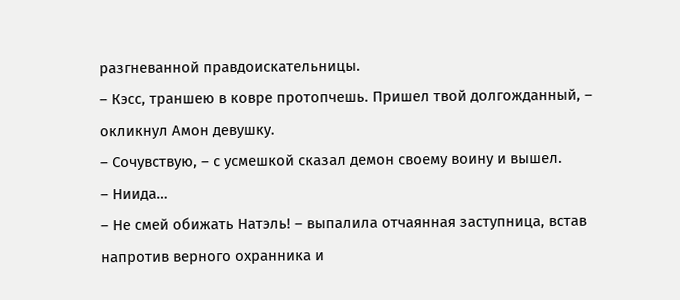разгневанной правдоискательницы.
– Кэсс, траншею в ковре протопчешь. Пришел твой долгожданный, – окликнул Амон девушку.
– Сочувствую, – с усмешкой сказал демон своему воину и вышел.
– Ниида…
– Не смей обижать Натэль! – выпалила отчаянная заступница, встав напротив верного охранника и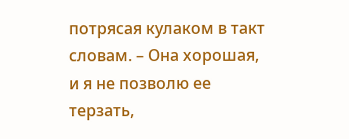потрясая кулаком в такт словам. – Она хорошая, и я не позволю ее терзать,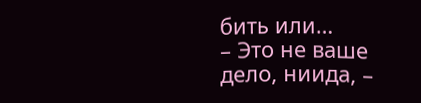бить или…
– Это не ваше дело, ниида, –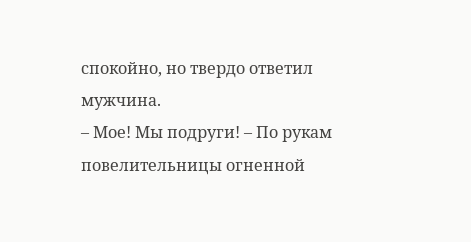спокойно, но твердо ответил мужчина.
– Мое! Мы подруги! – По рукам повелительницы огненной